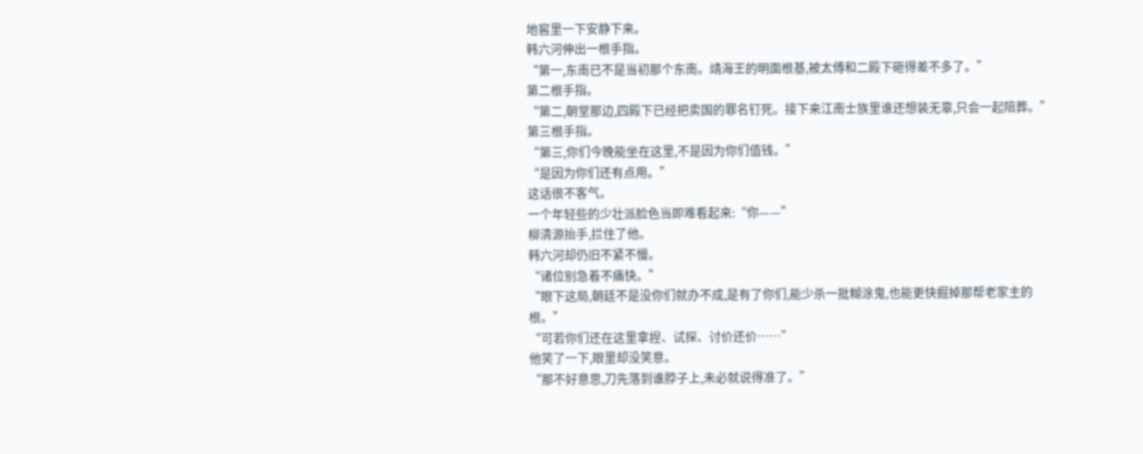地窖里一下安静下来。
韩六河伸出一根手指。
“第一,东南已不是当初那个东南。靖海王的明面根基,被太傅和二殿下砸得差不多了。”
第二根手指。
“第二,朝堂那边,四殿下已经把卖国的罪名钉死。接下来江南士族里谁还想装无辜,只会一起陪葬。”
第三根手指。
“第三,你们今晚能坐在这里,不是因为你们值钱。”
“是因为你们还有点用。”
这话很不客气。
一个年轻些的少壮派脸色当即难看起来:“你——”
柳清源抬手,拦住了他。
韩六河却仍旧不紧不慢。
“诸位别急着不痛快。”
“眼下这局,朝廷不是没你们就办不成,是有了你们,能少杀一批糊涂鬼,也能更快掘掉那帮老家主的根。”
“可若你们还在这里拿捏、试探、讨价还价……”
他笑了一下,眼里却没笑意。
“那不好意思,刀先落到谁脖子上,未必就说得准了。”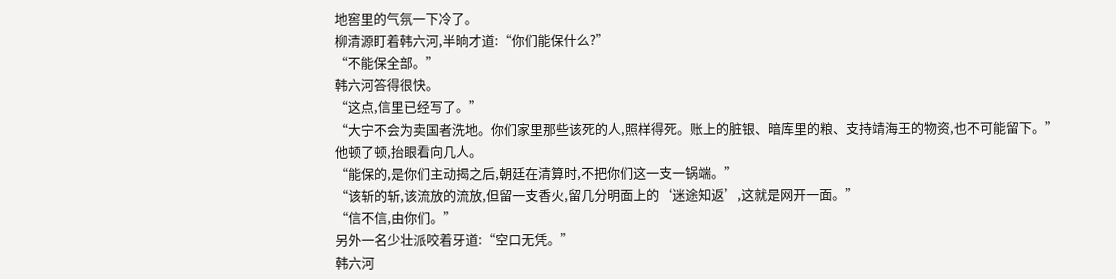地窖里的气氛一下冷了。
柳清源盯着韩六河,半晌才道:“你们能保什么?”
“不能保全部。”
韩六河答得很快。
“这点,信里已经写了。”
“大宁不会为卖国者洗地。你们家里那些该死的人,照样得死。账上的脏银、暗库里的粮、支持靖海王的物资,也不可能留下。”
他顿了顿,抬眼看向几人。
“能保的,是你们主动揭之后,朝廷在清算时,不把你们这一支一锅端。”
“该斩的斩,该流放的流放,但留一支香火,留几分明面上的‘迷途知返’,这就是网开一面。”
“信不信,由你们。”
另外一名少壮派咬着牙道:“空口无凭。”
韩六河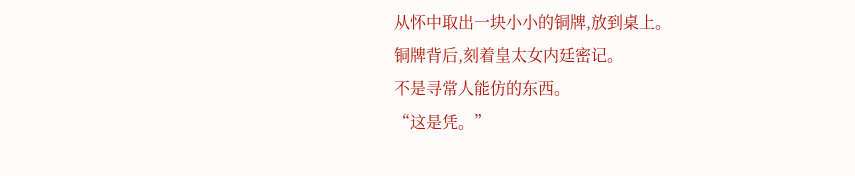从怀中取出一块小小的铜牌,放到桌上。
铜牌背后,刻着皇太女内廷密记。
不是寻常人能仿的东西。
“这是凭。”